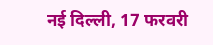नई दिल्ली, 17 फरवरी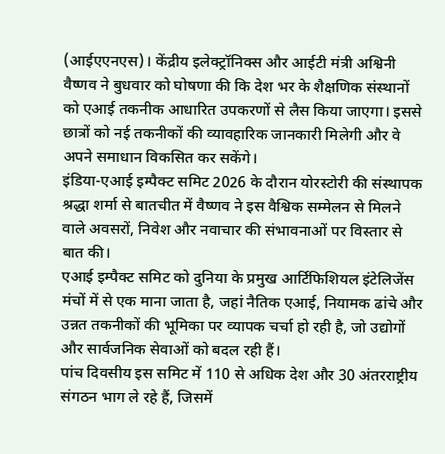(आईएएनएस)। केंद्रीय इलेक्ट्रॉनिक्स और आईटी मंत्री अश्विनी वैष्णव ने बुधवार को घोषणा की कि देश भर के शैक्षणिक संस्थानों को एआई तकनीक आधारित उपकरणों से लैस किया जाएगा। इससे छात्रों को नई तकनीकों की व्यावहारिक जानकारी मिलेगी और वे अपने समाधान विकसित कर सकेंगे।
इंडिया-एआई इम्पैक्ट समिट 2026 के दौरान योरस्टोरी की संस्थापक श्रद्धा शर्मा से बातचीत में वैष्णव ने इस वैश्विक सम्मेलन से मिलने वाले अवसरों, निवेश और नवाचार की संभावनाओं पर विस्तार से बात की।
एआई इम्पैक्ट समिट को दुनिया के प्रमुख आर्टिफिशियल इंटेलिजेंस मंचों में से एक माना जाता है, जहां नैतिक एआई, नियामक ढांचे और उन्नत तकनीकों की भूमिका पर व्यापक चर्चा हो रही है, जो उद्योगों और सार्वजनिक सेवाओं को बदल रही हैं।
पांच दिवसीय इस समिट में 110 से अधिक देश और 30 अंतरराष्ट्रीय संगठन भाग ले रहे हैं, जिसमें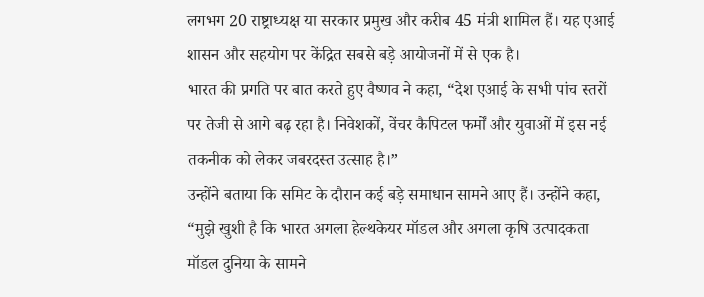लगभग 20 राष्ट्राध्यक्ष या सरकार प्रमुख और करीब 45 मंत्री शामिल हैं। यह एआई शासन और सहयोग पर केंद्रित सबसे बड़े आयोजनों में से एक है।
भारत की प्रगति पर बात करते हुए वैष्णव ने कहा, “देश एआई के सभी पांच स्तरों पर तेजी से आगे बढ़ रहा है। निवेशकों, वेंचर कैपिटल फर्मों और युवाओं में इस नई तकनीक को लेकर जबरदस्त उत्साह है।”
उन्होंने बताया कि समिट के दौरान कई बड़े समाधान सामने आए हैं। उन्होंने कहा, “मुझे खुशी है कि भारत अगला हेल्थकेयर मॉडल और अगला कृषि उत्पादकता मॉडल दुनिया के सामने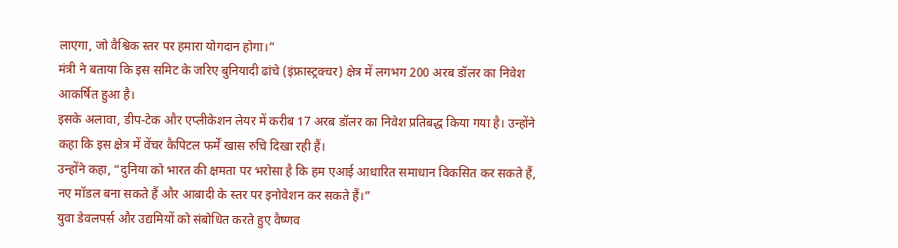लाएगा, जो वैश्विक स्तर पर हमारा योगदान होगा।”
मंत्री ने बताया कि इस समिट के जरिए बुनियादी ढांचे (इंफ्रास्ट्रक्चर) क्षेत्र में लगभग 200 अरब डॉलर का निवेश आकर्षित हुआ है।
इसके अलावा, डीप-टेक और एप्लीकेशन लेयर में करीब 17 अरब डॉलर का निवेश प्रतिबद्ध किया गया है। उन्होंने कहा कि इस क्षेत्र में वेंचर कैपिटल फर्में खास रुचि दिखा रही हैं।
उन्होंने कहा, “दुनिया को भारत की क्षमता पर भरोसा है कि हम एआई आधारित समाधान विकसित कर सकते हैं, नए मॉडल बना सकते हैं और आबादी के स्तर पर इनोवेशन कर सकते हैं।”
युवा डेवलपर्स और उद्यमियों को संबोधित करते हुए वैष्णव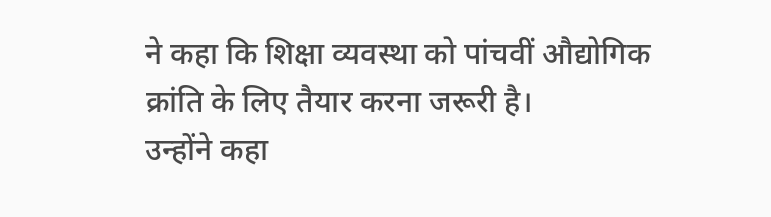ने कहा कि शिक्षा व्यवस्था को पांचवीं औद्योगिक क्रांति के लिए तैयार करना जरूरी है।
उन्होंने कहा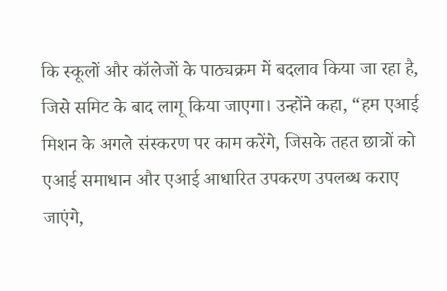कि स्कूलों और कॉलेजों के पाठ्यक्रम में बदलाव किया जा रहा है, जिसे समिट के बाद लागू किया जाएगा। उन्होंने कहा, “हम एआई मिशन के अगले संस्करण पर काम करेंगे, जिसके तहत छात्रों को एआई समाधान और एआई आधारित उपकरण उपलब्ध कराए जाएंगे,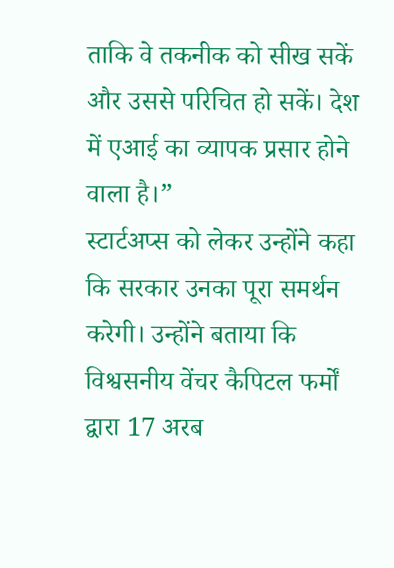ताकि वे तकनीक को सीख सकें और उससे परिचित हो सकें। देश में एआई का व्यापक प्रसार होने वाला है।”
स्टार्टअप्स को लेकर उन्होंने कहा कि सरकार उनका पूरा समर्थन करेगी। उन्होंने बताया कि विश्वसनीय वेंचर कैपिटल फर्मों द्वारा 17 अरब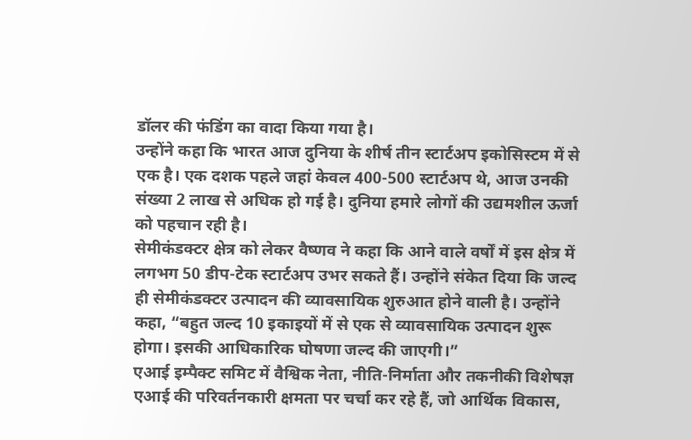डॉलर की फंडिंग का वादा किया गया है।
उन्होंने कहा कि भारत आज दुनिया के शीर्ष तीन स्टार्टअप इकोसिस्टम में से एक है। एक दशक पहले जहां केवल 400-500 स्टार्टअप थे, आज उनकी संख्या 2 लाख से अधिक हो गई है। दुनिया हमारे लोगों की उद्यमशील ऊर्जा को पहचान रही है।
सेमीकंडक्टर क्षेत्र को लेकर वैष्णव ने कहा कि आने वाले वर्षों में इस क्षेत्र में लगभग 50 डीप-टेक स्टार्टअप उभर सकते हैं। उन्होंने संकेत दिया कि जल्द ही सेमीकंडक्टर उत्पादन की व्यावसायिक शुरुआत होने वाली है। उन्होंने कहा, “बहुत जल्द 10 इकाइयों में से एक से व्यावसायिक उत्पादन शुरू होगा। इसकी आधिकारिक घोषणा जल्द की जाएगी।”
एआई इम्पैक्ट समिट में वैश्विक नेता, नीति-निर्माता और तकनीकी विशेषज्ञ एआई की परिवर्तनकारी क्षमता पर चर्चा कर रहे हैं, जो आर्थिक विकास,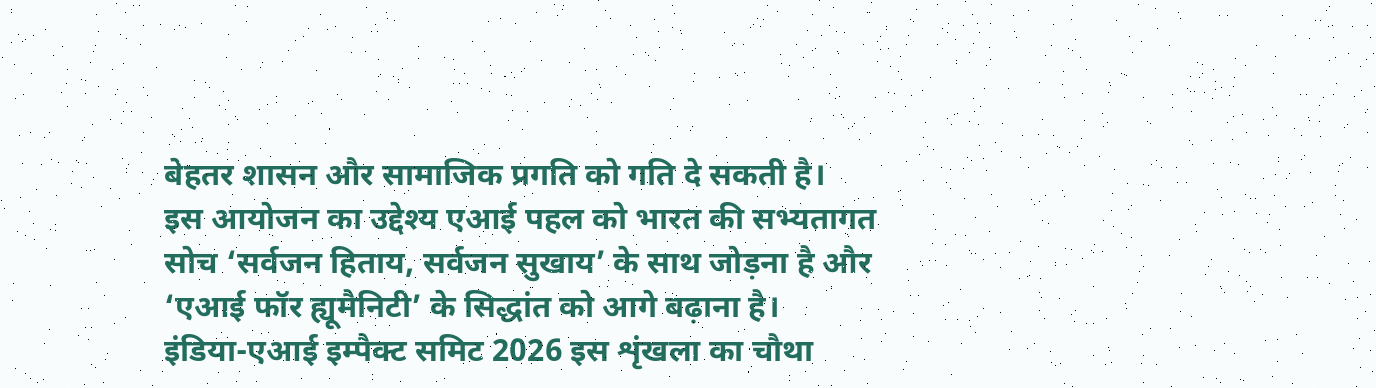बेहतर शासन और सामाजिक प्रगति को गति दे सकती है।
इस आयोजन का उद्देश्य एआई पहल को भारत की सभ्यतागत सोच ‘सर्वजन हिताय, सर्वजन सुखाय’ के साथ जोड़ना है और ‘एआई फॉर ह्यूमैनिटी’ के सिद्धांत को आगे बढ़ाना है।
इंडिया-एआई इम्पैक्ट समिट 2026 इस शृंखला का चौथा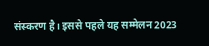संस्करण है। इससे पहले यह सम्मेलन 2023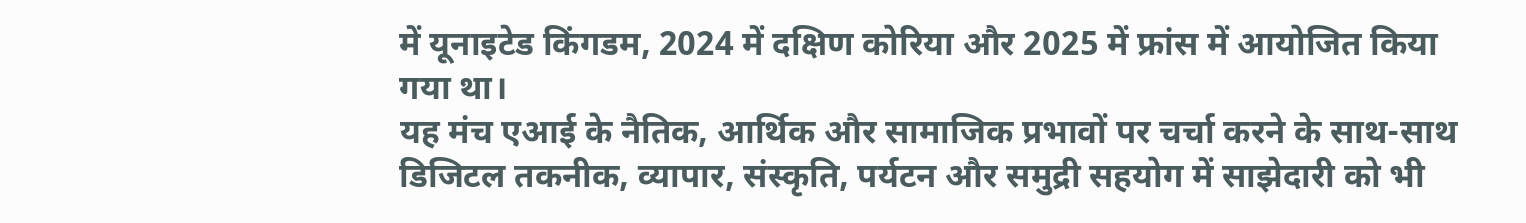में यूनाइटेड किंगडम, 2024 में दक्षिण कोरिया और 2025 में फ्रांस में आयोजित किया गया था।
यह मंच एआई के नैतिक, आर्थिक और सामाजिक प्रभावों पर चर्चा करने के साथ-साथ डिजिटल तकनीक, व्यापार, संस्कृति, पर्यटन और समुद्री सहयोग में साझेदारी को भी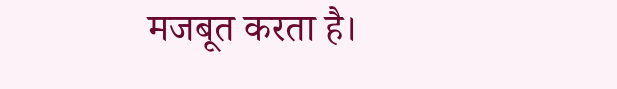मजबूत करता है।